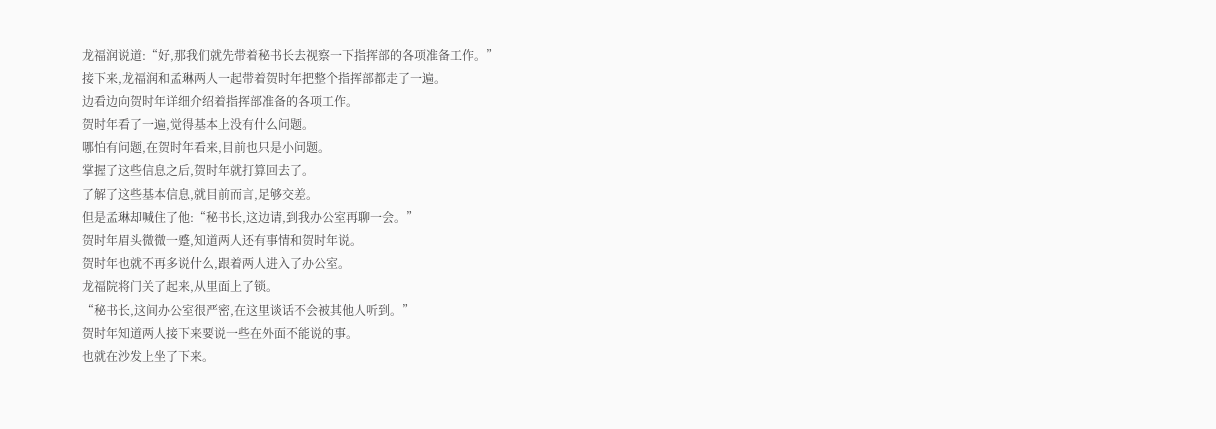龙福润说道:“好,那我们就先带着秘书长去视察一下指挥部的各项准备工作。”
接下来,龙福润和孟琳两人一起带着贺时年把整个指挥部都走了一遍。
边看边向贺时年详细介绍着指挥部准备的各项工作。
贺时年看了一遍,觉得基本上没有什么问题。
哪怕有问题,在贺时年看来,目前也只是小问题。
掌握了这些信息之后,贺时年就打算回去了。
了解了这些基本信息,就目前而言,足够交差。
但是孟琳却喊住了他:“秘书长,这边请,到我办公室再聊一会。”
贺时年眉头微微一蹙,知道两人还有事情和贺时年说。
贺时年也就不再多说什么,跟着两人进入了办公室。
龙福院将门关了起来,从里面上了锁。
“秘书长,这间办公室很严密,在这里谈话不会被其他人听到。”
贺时年知道两人接下来要说一些在外面不能说的事。
也就在沙发上坐了下来。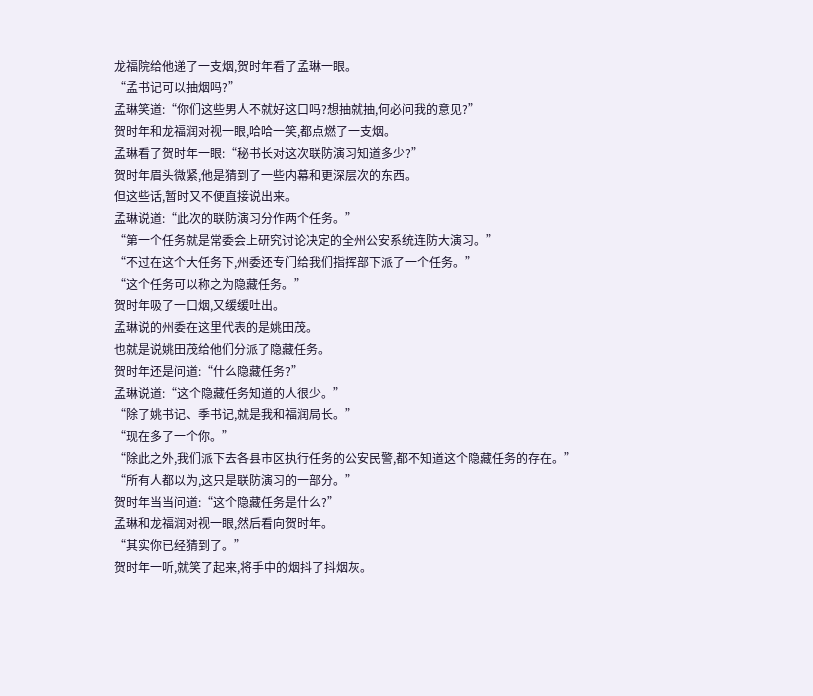龙福院给他递了一支烟,贺时年看了孟琳一眼。
“孟书记可以抽烟吗?”
孟琳笑道:“你们这些男人不就好这口吗?想抽就抽,何必问我的意见?”
贺时年和龙福润对视一眼,哈哈一笑,都点燃了一支烟。
孟琳看了贺时年一眼:“秘书长对这次联防演习知道多少?”
贺时年眉头微紧,他是猜到了一些内幕和更深层次的东西。
但这些话,暂时又不便直接说出来。
孟琳说道:“此次的联防演习分作两个任务。”
“第一个任务就是常委会上研究讨论决定的全州公安系统连防大演习。”
“不过在这个大任务下,州委还专门给我们指挥部下派了一个任务。”
“这个任务可以称之为隐藏任务。”
贺时年吸了一口烟,又缓缓吐出。
孟琳说的州委在这里代表的是姚田茂。
也就是说姚田茂给他们分派了隐藏任务。
贺时年还是问道:“什么隐藏任务?”
孟琳说道:“这个隐藏任务知道的人很少。”
“除了姚书记、季书记,就是我和福润局长。”
“现在多了一个你。”
“除此之外,我们派下去各县市区执行任务的公安民警,都不知道这个隐藏任务的存在。”
“所有人都以为,这只是联防演习的一部分。”
贺时年当当问道:“这个隐藏任务是什么?”
孟琳和龙福润对视一眼,然后看向贺时年。
“其实你已经猜到了。”
贺时年一听,就笑了起来,将手中的烟抖了抖烟灰。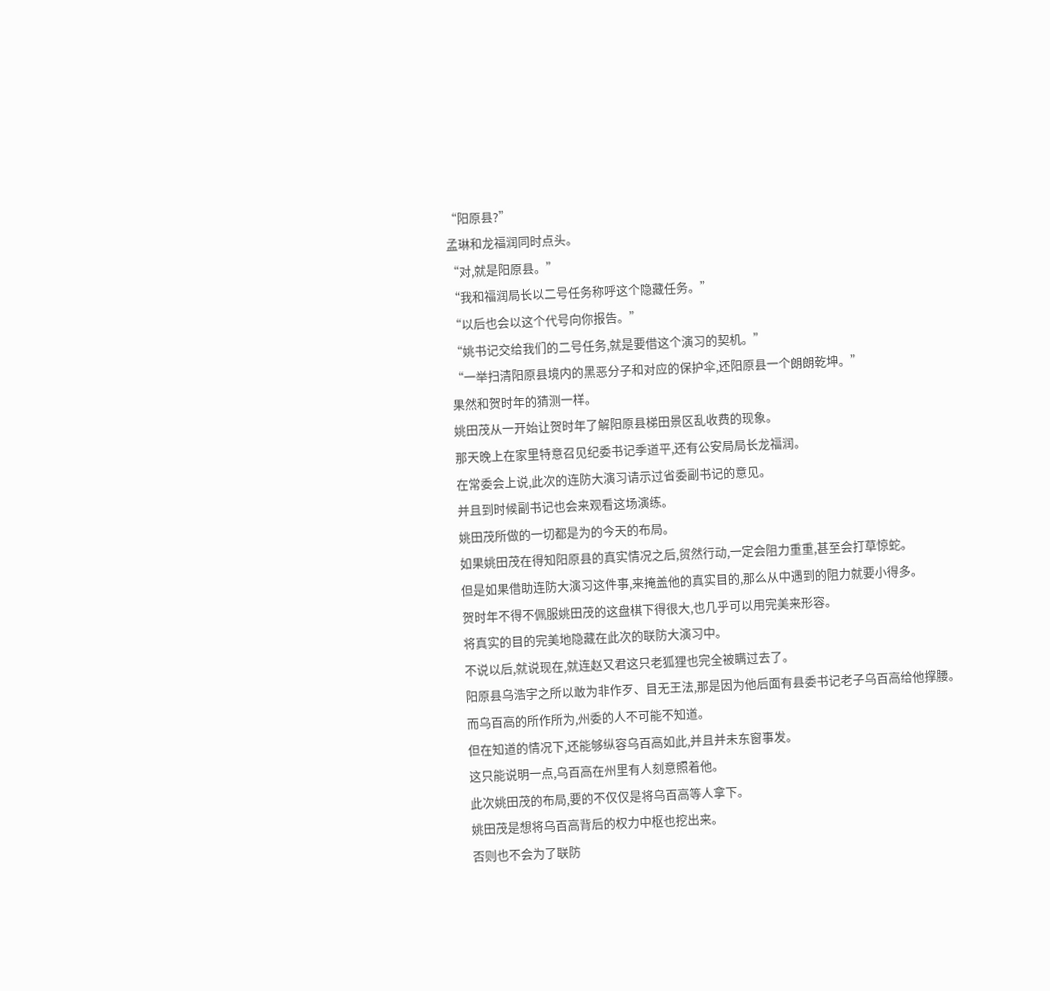“阳原县?”
孟琳和龙福润同时点头。
“对,就是阳原县。”
“我和福润局长以二号任务称呼这个隐藏任务。”
“以后也会以这个代号向你报告。”
“姚书记交给我们的二号任务,就是要借这个演习的契机。”
“一举扫清阳原县境内的黑恶分子和对应的保护伞,还阳原县一个朗朗乾坤。”
果然和贺时年的猜测一样。
姚田茂从一开始让贺时年了解阳原县梯田景区乱收费的现象。
那天晚上在家里特意召见纪委书记季道平,还有公安局局长龙福润。
在常委会上说,此次的连防大演习请示过省委副书记的意见。
并且到时候副书记也会来观看这场演练。
姚田茂所做的一切都是为的今天的布局。
如果姚田茂在得知阳原县的真实情况之后,贸然行动,一定会阻力重重,甚至会打草惊蛇。
但是如果借助连防大演习这件事,来掩盖他的真实目的,那么从中遇到的阻力就要小得多。
贺时年不得不佩服姚田茂的这盘棋下得很大,也几乎可以用完美来形容。
将真实的目的完美地隐藏在此次的联防大演习中。
不说以后,就说现在,就连赵又君这只老狐狸也完全被瞒过去了。
阳原县乌浩宇之所以敢为非作歹、目无王法,那是因为他后面有县委书记老子乌百高给他撑腰。
而乌百高的所作所为,州委的人不可能不知道。
但在知道的情况下,还能够纵容乌百高如此,并且并未东窗事发。
这只能说明一点,乌百高在州里有人刻意照着他。
此次姚田茂的布局,要的不仅仅是将乌百高等人拿下。
姚田茂是想将乌百高背后的权力中枢也挖出来。
否则也不会为了联防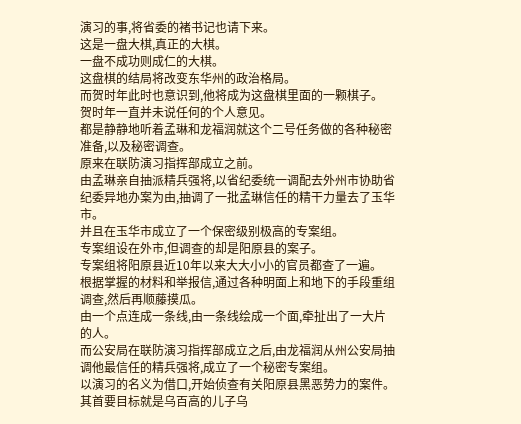演习的事,将省委的褚书记也请下来。
这是一盘大棋,真正的大棋。
一盘不成功则成仁的大棋。
这盘棋的结局将改变东华州的政治格局。
而贺时年此时也意识到,他将成为这盘棋里面的一颗棋子。
贺时年一直并未说任何的个人意见。
都是静静地听着孟琳和龙福润就这个二号任务做的各种秘密准备,以及秘密调查。
原来在联防演习指挥部成立之前。
由孟琳亲自抽派精兵强将,以省纪委统一调配去外州市协助省纪委异地办案为由,抽调了一批孟琳信任的精干力量去了玉华市。
并且在玉华市成立了一个保密级别极高的专案组。
专案组设在外市,但调查的却是阳原县的案子。
专案组将阳原县近10年以来大大小小的官员都查了一遍。
根据掌握的材料和举报信,通过各种明面上和地下的手段重组调查,然后再顺藤摸瓜。
由一个点连成一条线,由一条线绘成一个面,牵扯出了一大片的人。
而公安局在联防演习指挥部成立之后,由龙福润从州公安局抽调他最信任的精兵强将,成立了一个秘密专案组。
以演习的名义为借口,开始侦查有关阳原县黑恶势力的案件。
其首要目标就是乌百高的儿子乌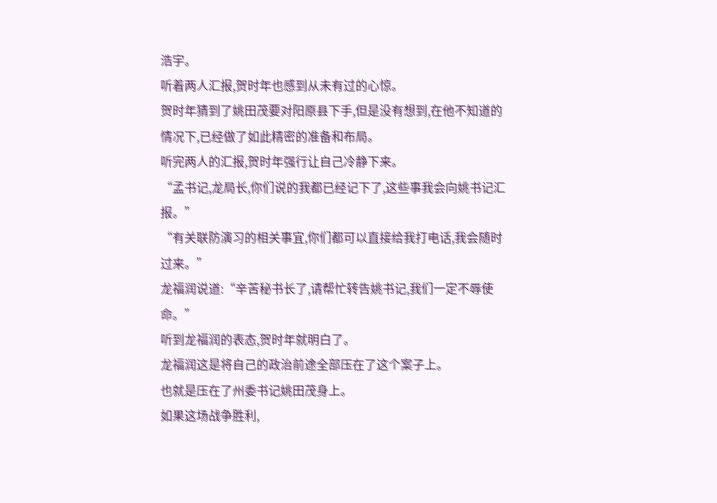浩宇。
听着两人汇报,贺时年也感到从未有过的心惊。
贺时年猜到了姚田茂要对阳原县下手,但是没有想到,在他不知道的情况下,已经做了如此精密的准备和布局。
听完两人的汇报,贺时年强行让自己冷静下来。
“孟书记,龙局长,你们说的我都已经记下了,这些事我会向姚书记汇报。”
“有关联防演习的相关事宜,你们都可以直接给我打电话,我会随时过来。”
龙福润说道:“辛苦秘书长了,请帮忙转告姚书记,我们一定不辱使命。”
听到龙福润的表态,贺时年就明白了。
龙福润这是将自己的政治前途全部压在了这个案子上。
也就是压在了州委书记姚田茂身上。
如果这场战争胜利,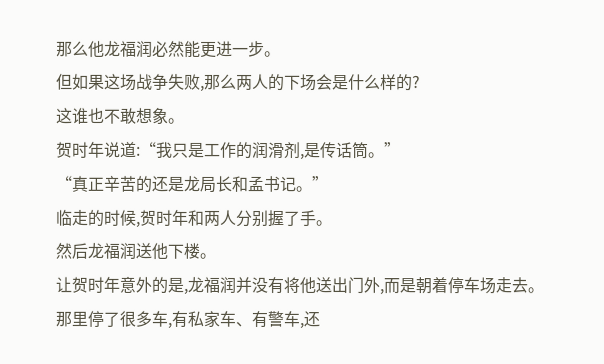那么他龙福润必然能更进一步。
但如果这场战争失败,那么两人的下场会是什么样的?
这谁也不敢想象。
贺时年说道:“我只是工作的润滑剂,是传话筒。”
“真正辛苦的还是龙局长和孟书记。”
临走的时候,贺时年和两人分别握了手。
然后龙福润送他下楼。
让贺时年意外的是,龙福润并没有将他送出门外,而是朝着停车场走去。
那里停了很多车,有私家车、有警车,还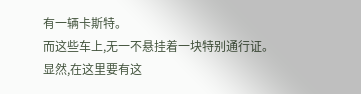有一辆卡斯特。
而这些车上,无一不悬挂着一块特别通行证。
显然,在这里要有这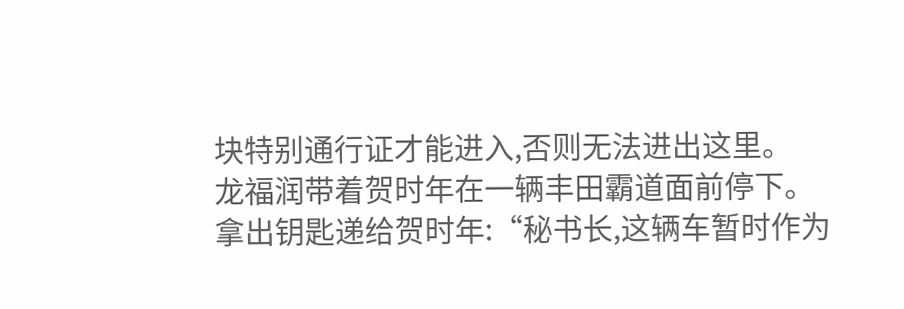块特别通行证才能进入,否则无法进出这里。
龙福润带着贺时年在一辆丰田霸道面前停下。
拿出钥匙递给贺时年:“秘书长,这辆车暂时作为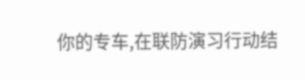你的专车,在联防演习行动结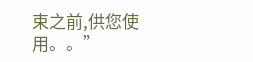束之前,供您使用。。”